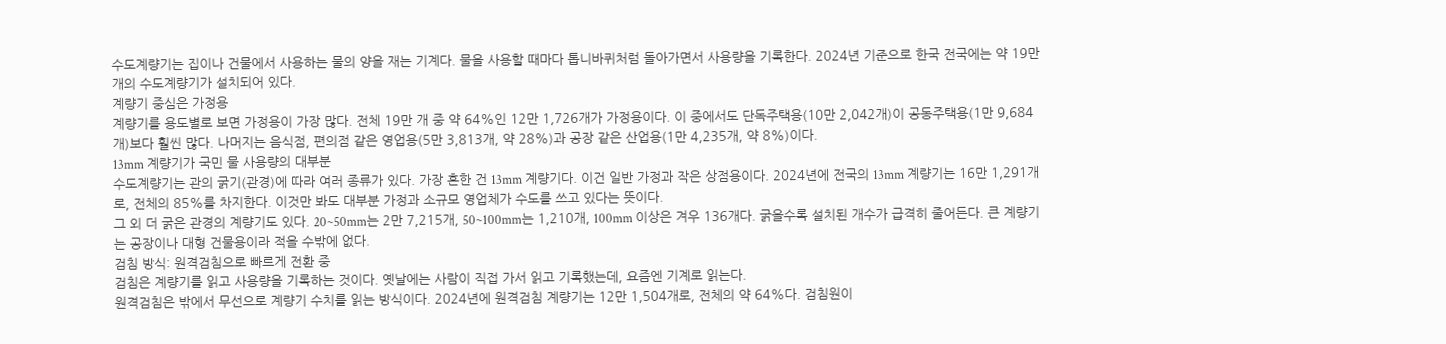수도계량기는 집이나 건물에서 사용하는 물의 양을 재는 기계다. 물을 사용할 때마다 톱니바퀴처럼 돌아가면서 사용량을 기록한다. 2024년 기준으로 한국 전국에는 약 19만 개의 수도계량기가 설치되어 있다.
계량기 중심은 가정용
계량기를 용도별로 보면 가정용이 가장 많다. 전체 19만 개 중 약 64%인 12만 1,726개가 가정용이다. 이 중에서도 단독주택용(10만 2,042개)이 공동주택용(1만 9,684개)보다 훨씬 많다. 나머지는 음식점, 편의점 같은 영업용(5만 3,813개, 약 28%)과 공장 같은 산업용(1만 4,235개, 약 8%)이다.
13mm 계량기가 국민 물 사용량의 대부분
수도계량기는 관의 굵기(관경)에 따라 여러 종류가 있다. 가장 흔한 건 13mm 계량기다. 이건 일반 가정과 작은 상점용이다. 2024년에 전국의 13mm 계량기는 16만 1,291개로, 전체의 85%를 차지한다. 이것만 봐도 대부분 가정과 소규모 영업체가 수도를 쓰고 있다는 뜻이다.
그 외 더 굵은 관경의 계량기도 있다. 20~50mm는 2만 7,215개, 50~100mm는 1,210개, 100mm 이상은 겨우 136개다. 굵을수록 설치된 개수가 급격히 줄어든다. 큰 계량기는 공장이나 대형 건물용이라 적을 수밖에 없다.
검침 방식: 원격검침으로 빠르게 전환 중
검침은 계량기를 읽고 사용량을 기록하는 것이다. 옛날에는 사람이 직접 가서 읽고 기록했는데, 요즘엔 기계로 읽는다.
원격검침은 밖에서 무선으로 계량기 수치를 읽는 방식이다. 2024년에 원격검침 계량기는 12만 1,504개로, 전체의 약 64%다. 검침원이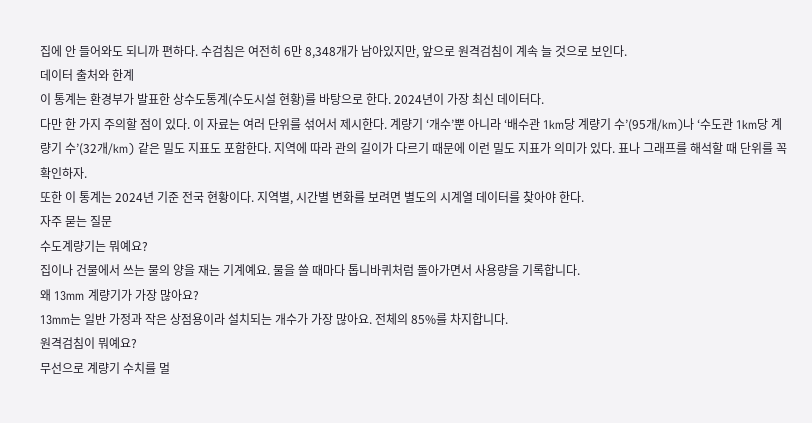집에 안 들어와도 되니까 편하다. 수검침은 여전히 6만 8,348개가 남아있지만, 앞으로 원격검침이 계속 늘 것으로 보인다.
데이터 출처와 한계
이 통계는 환경부가 발표한 상수도통계(수도시설 현황)를 바탕으로 한다. 2024년이 가장 최신 데이터다.
다만 한 가지 주의할 점이 있다. 이 자료는 여러 단위를 섞어서 제시한다. 계량기 ‘개수’뿐 아니라 ‘배수관 1km당 계량기 수’(95개/km)나 ‘수도관 1km당 계량기 수’(32개/km) 같은 밀도 지표도 포함한다. 지역에 따라 관의 길이가 다르기 때문에 이런 밀도 지표가 의미가 있다. 표나 그래프를 해석할 때 단위를 꼭 확인하자.
또한 이 통계는 2024년 기준 전국 현황이다. 지역별, 시간별 변화를 보려면 별도의 시계열 데이터를 찾아야 한다.
자주 묻는 질문
수도계량기는 뭐예요?
집이나 건물에서 쓰는 물의 양을 재는 기계예요. 물을 쓸 때마다 톱니바퀴처럼 돌아가면서 사용량을 기록합니다.
왜 13mm 계량기가 가장 많아요?
13mm는 일반 가정과 작은 상점용이라 설치되는 개수가 가장 많아요. 전체의 85%를 차지합니다.
원격검침이 뭐예요?
무선으로 계량기 수치를 멀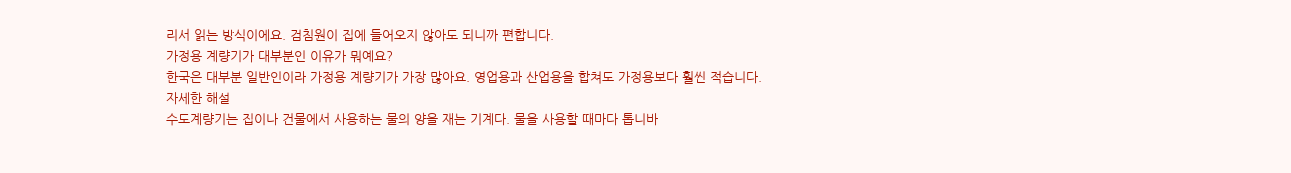리서 읽는 방식이에요. 검침원이 집에 들어오지 않아도 되니까 편합니다.
가정용 계량기가 대부분인 이유가 뭐예요?
한국은 대부분 일반인이라 가정용 계량기가 가장 많아요. 영업용과 산업용을 합쳐도 가정용보다 훨씬 적습니다.
자세한 해설
수도계량기는 집이나 건물에서 사용하는 물의 양을 재는 기계다. 물을 사용할 때마다 톱니바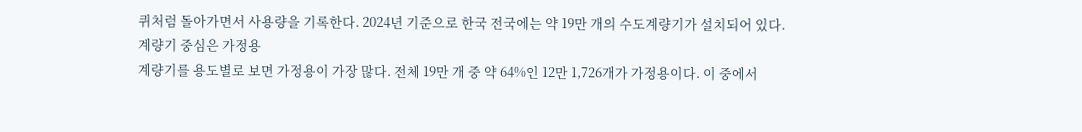퀴처럼 돌아가면서 사용량을 기록한다. 2024년 기준으로 한국 전국에는 약 19만 개의 수도계량기가 설치되어 있다.
계량기 중심은 가정용
계량기를 용도별로 보면 가정용이 가장 많다. 전체 19만 개 중 약 64%인 12만 1,726개가 가정용이다. 이 중에서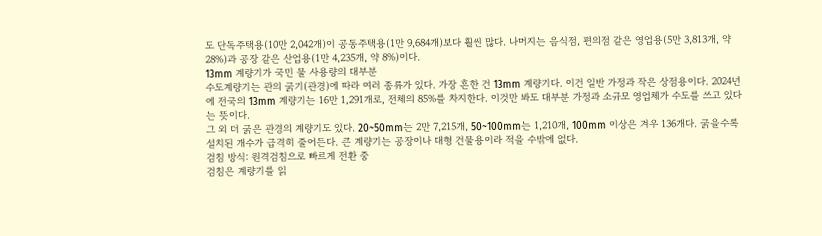도 단독주택용(10만 2,042개)이 공동주택용(1만 9,684개)보다 훨씬 많다. 나머지는 음식점, 편의점 같은 영업용(5만 3,813개, 약 28%)과 공장 같은 산업용(1만 4,235개, 약 8%)이다.
13mm 계량기가 국민 물 사용량의 대부분
수도계량기는 관의 굵기(관경)에 따라 여러 종류가 있다. 가장 흔한 건 13mm 계량기다. 이건 일반 가정과 작은 상점용이다. 2024년에 전국의 13mm 계량기는 16만 1,291개로, 전체의 85%를 차지한다. 이것만 봐도 대부분 가정과 소규모 영업체가 수도를 쓰고 있다는 뜻이다.
그 외 더 굵은 관경의 계량기도 있다. 20~50mm는 2만 7,215개, 50~100mm는 1,210개, 100mm 이상은 겨우 136개다. 굵을수록 설치된 개수가 급격히 줄어든다. 큰 계량기는 공장이나 대형 건물용이라 적을 수밖에 없다.
검침 방식: 원격검침으로 빠르게 전환 중
검침은 계량기를 읽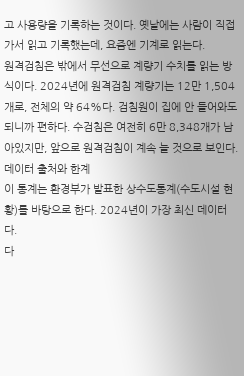고 사용량을 기록하는 것이다. 옛날에는 사람이 직접 가서 읽고 기록했는데, 요즘엔 기계로 읽는다.
원격검침은 밖에서 무선으로 계량기 수치를 읽는 방식이다. 2024년에 원격검침 계량기는 12만 1,504개로, 전체의 약 64%다. 검침원이 집에 안 들어와도 되니까 편하다. 수검침은 여전히 6만 8,348개가 남아있지만, 앞으로 원격검침이 계속 늘 것으로 보인다.
데이터 출처와 한계
이 통계는 환경부가 발표한 상수도통계(수도시설 현황)를 바탕으로 한다. 2024년이 가장 최신 데이터다.
다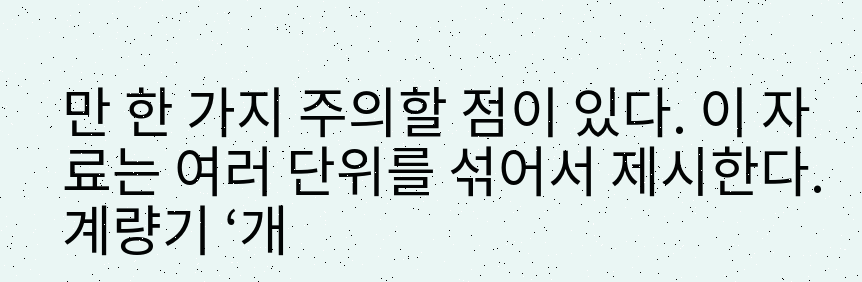만 한 가지 주의할 점이 있다. 이 자료는 여러 단위를 섞어서 제시한다. 계량기 ‘개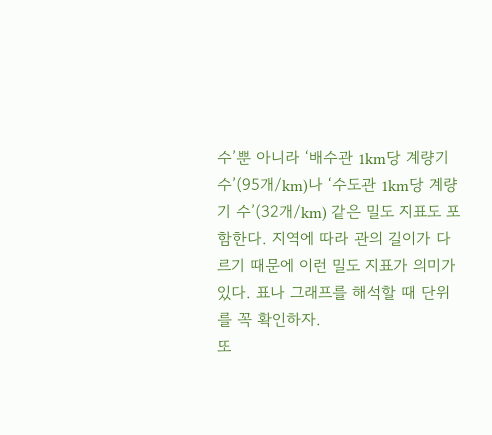수’뿐 아니라 ‘배수관 1km당 계량기 수’(95개/km)나 ‘수도관 1km당 계량기 수’(32개/km) 같은 밀도 지표도 포함한다. 지역에 따라 관의 길이가 다르기 때문에 이런 밀도 지표가 의미가 있다. 표나 그래프를 해석할 때 단위를 꼭 확인하자.
또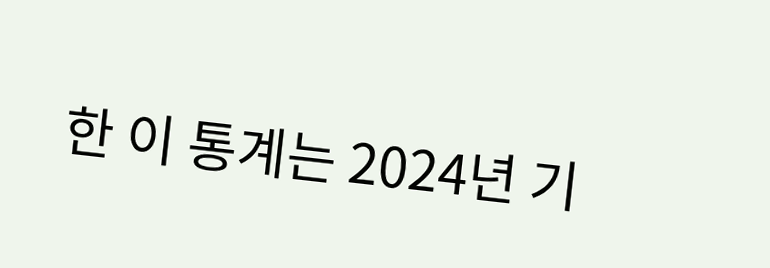한 이 통계는 2024년 기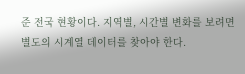준 전국 현황이다. 지역별, 시간별 변화를 보려면 별도의 시계열 데이터를 찾아야 한다.